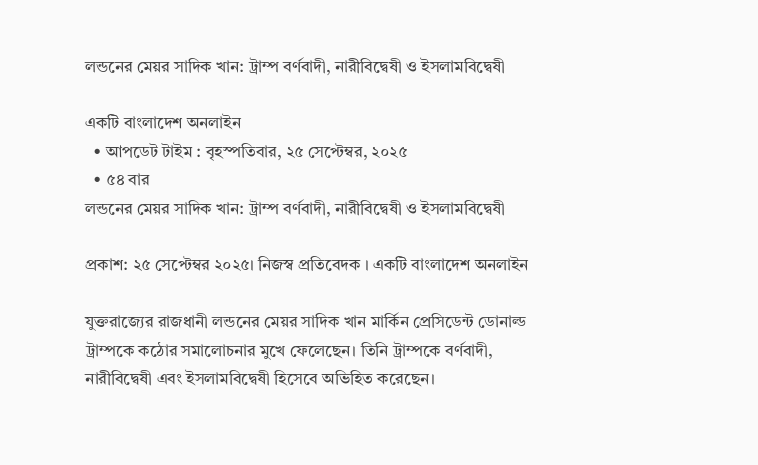লন্ডনের মেয়র সাদিক খান: ট্রাম্প বর্ণবাদী, নারীবিদ্বেষী ও ইসলামবিদ্বেষী

একটি বাংলাদেশ অনলাইন
  • আপডেট টাইম : বৃহস্পতিবার, ২৫ সেপ্টেম্বর, ২০২৫
  • ৫৪ বার
লন্ডনের মেয়র সাদিক খান: ট্রাম্প বর্ণবাদী, নারীবিদ্বেষী ও ইসলামবিদ্বেষী

প্রকাশ: ২৫ সেপ্টেম্বর ২০২৫। নিজস্ব প্রতিবেদক । একটি বাংলাদেশ অনলাইন

যুক্তরাজ্যের রাজধানী লন্ডনের মেয়র সাদিক খান মার্কিন প্রেসিডেন্ট ডোনাল্ড ট্রাম্পকে কঠোর সমালোচনার মুখে ফেলেছেন। তিনি ট্রাম্পকে বর্ণবাদী, নারীবিদ্বেষী এবং ইসলামবিদ্বেষী হিসেবে অভিহিত করেছেন।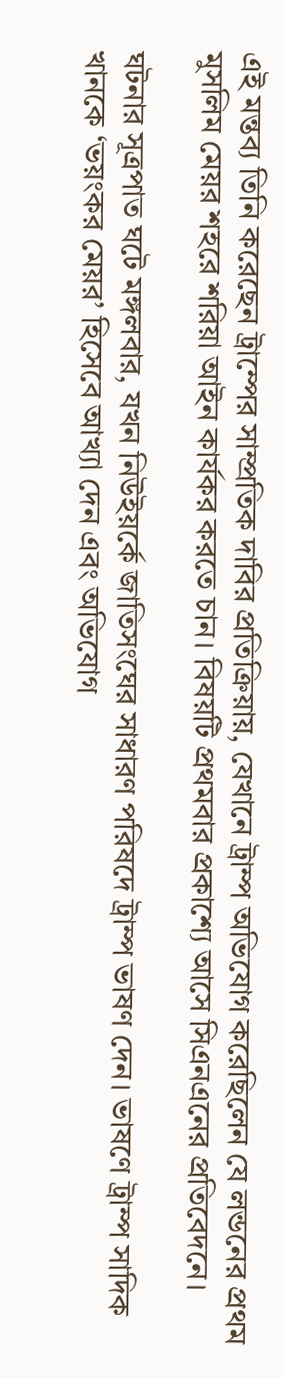এই মন্তব্য তিনি করেছেন ট্রাম্পের সাম্প্রতিক দাবির প্রতিক্রিয়ায়, যেখানে ট্রাম্প অভিযোগ করেছিলেন যে লন্ডনের প্রথম মুসলিম মেয়র শহরে শরিয়া আইন কার্যকর করতে চান। বিষয়টি প্রথমবার প্রকাশ্যে আসে সিএনএনের প্রতিবেদনে।

ঘটনার সূত্রপাত ঘটে মঙ্গলবার, যখন নিউইয়র্কে জাতিসংঘের সাধারণ পরিষদে ট্রাম্প ভাষণ দেন। ভাষণে ট্রাম্প সাদিক খানকে ‘ভয়ংকর মেয়র’ হিসেবে আখ্যা দেন এবং অভিযোগ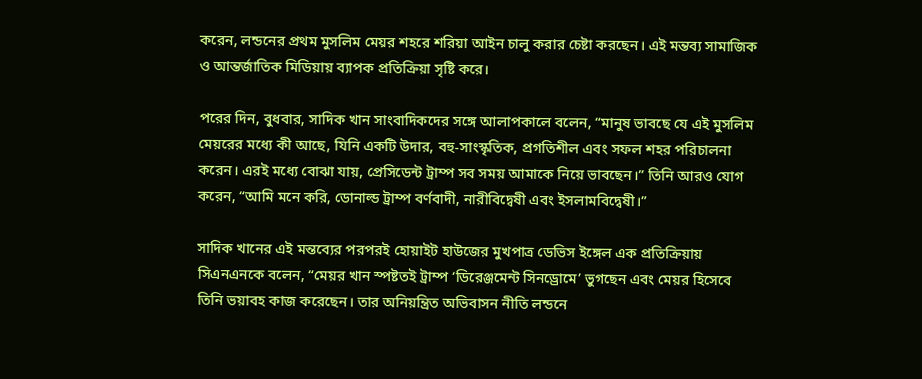করেন, লন্ডনের প্রথম মুসলিম মেয়র শহরে শরিয়া আইন চালু করার চেষ্টা করছেন। এই মন্তব্য সামাজিক ও আন্তর্জাতিক মিডিয়ায় ব্যাপক প্রতিক্রিয়া সৃষ্টি করে।

পরের দিন, বুধবার, সাদিক খান সাংবাদিকদের সঙ্গে আলাপকালে বলেন, “মানুষ ভাবছে যে এই মুসলিম মেয়রের মধ্যে কী আছে, যিনি একটি উদার, বহু-সাংস্কৃতিক, প্রগতিশীল এবং সফল শহর পরিচালনা করেন। এরই মধ্যে বোঝা যায়, প্রেসিডেন্ট ট্রাম্প সব সময় আমাকে নিয়ে ভাবছেন।” তিনি আরও যোগ করেন, “আমি মনে করি, ডোনাল্ড ট্রাম্প বর্ণবাদী, নারীবিদ্বেষী এবং ইসলামবিদ্বেষী।”

সাদিক খানের এই মন্তব্যের পরপরই হোয়াইট হাউজের মুখপাত্র ডেভিস ইঙ্গেল এক প্রতিক্রিয়ায় সিএনএনকে বলেন, “মেয়র খান স্পষ্টতই ট্রাম্প ‘ডিরেঞ্জমেন্ট সিনড্রোমে’ ভুগছেন এবং মেয়র হিসেবে তিনি ভয়াবহ কাজ করেছেন। তার অনিয়ন্ত্রিত অভিবাসন নীতি লন্ডনে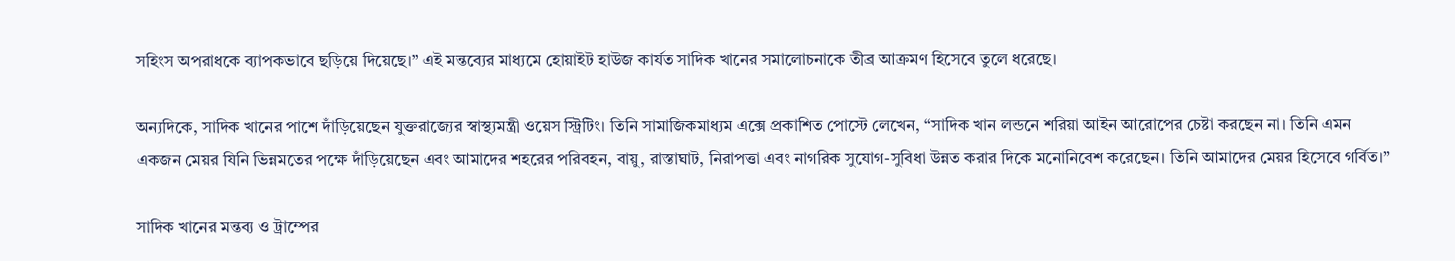সহিংস অপরাধকে ব্যাপকভাবে ছড়িয়ে দিয়েছে।” এই মন্তব্যের মাধ্যমে হোয়াইট হাউজ কার্যত সাদিক খানের সমালোচনাকে তীব্র আক্রমণ হিসেবে তুলে ধরেছে।

অন্যদিকে, সাদিক খানের পাশে দাঁড়িয়েছেন যুক্তরাজ্যের স্বাস্থ্যমন্ত্রী ওয়েস স্ট্রিটিং। তিনি সামাজিকমাধ্যম এক্সে প্রকাশিত পোস্টে লেখেন, “সাদিক খান লন্ডনে শরিয়া আইন আরোপের চেষ্টা করছেন না। তিনি এমন একজন মেয়র যিনি ভিন্নমতের পক্ষে দাঁড়িয়েছেন এবং আমাদের শহরের পরিবহন, বায়ু, রাস্তাঘাট, নিরাপত্তা এবং নাগরিক সুযোগ-সুবিধা উন্নত করার দিকে মনোনিবেশ করেছেন। তিনি আমাদের মেয়র হিসেবে গর্বিত।”

সাদিক খানের মন্তব্য ও ট্রাম্পের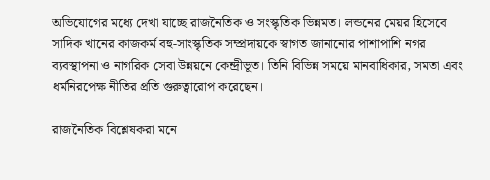অভিযোগের মধ্যে দেখা যাচ্ছে রাজনৈতিক ও সংস্কৃতিক ভিন্নমত। লন্ডনের মেয়র হিসেবে সাদিক খানের কাজকর্ম বহু-সাংস্কৃতিক সম্প্রদায়কে স্বাগত জানানোর পাশাপাশি নগর ব্যবস্থাপনা ও নাগরিক সেবা উন্নয়নে কেন্দ্রীভূত। তিনি বিভিন্ন সময়ে মানবাধিকার, সমতা এবং ধর্মনিরপেক্ষ নীতির প্রতি গুরুত্বারোপ করেছেন।

রাজনৈতিক বিশ্লেষকরা মনে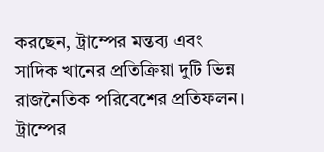করছেন, ট্রাম্পের মন্তব্য এবং সাদিক খানের প্রতিক্রিয়া দুটি ভিন্ন রাজনৈতিক পরিবেশের প্রতিফলন। ট্রাম্পের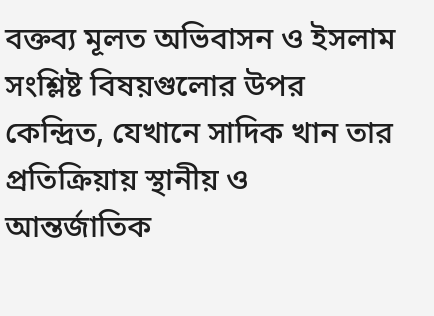বক্তব্য মূলত অভিবাসন ও ইসলাম সংশ্লিষ্ট বিষয়গুলোর উপর কেন্দ্রিত, যেখানে সাদিক খান তার প্রতিক্রিয়ায় স্থানীয় ও আন্তর্জাতিক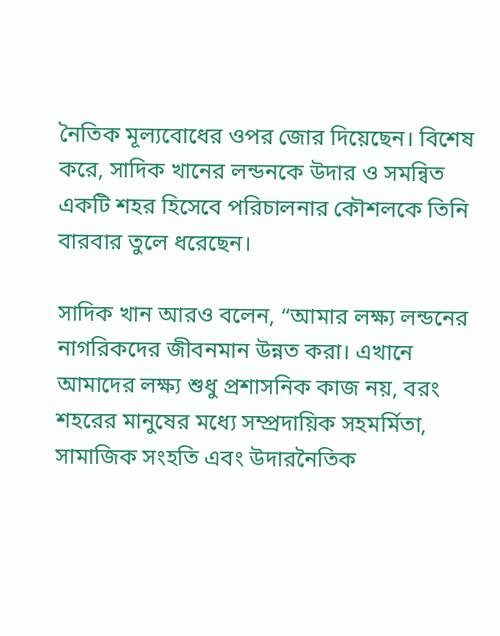নৈতিক মূল্যবোধের ওপর জোর দিয়েছেন। বিশেষ করে, সাদিক খানের লন্ডনকে উদার ও সমন্বিত একটি শহর হিসেবে পরিচালনার কৌশলকে তিনি বারবার তুলে ধরেছেন।

সাদিক খান আরও বলেন, “আমার লক্ষ্য লন্ডনের নাগরিকদের জীবনমান উন্নত করা। এখানে আমাদের লক্ষ্য শুধু প্রশাসনিক কাজ নয়, বরং শহরের মানুষের মধ্যে সম্প্রদায়িক সহমর্মিতা, সামাজিক সংহতি এবং উদারনৈতিক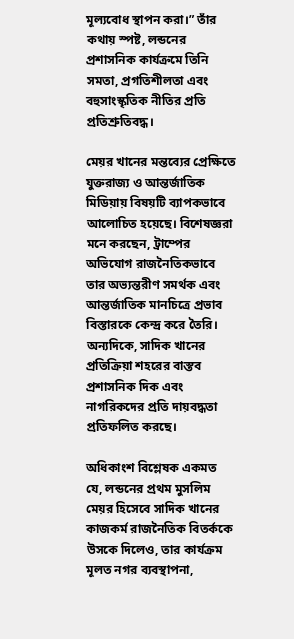মূল্যবোধ স্থাপন করা।” তাঁর কথায় স্পষ্ট, লন্ডনের প্রশাসনিক কার্যক্রমে তিনি সমতা, প্রগতিশীলতা এবং বহুসাংস্কৃতিক নীতির প্রতি প্রতিশ্রুতিবদ্ধ।

মেয়র খানের মন্তব্যের প্রেক্ষিতে যুক্তরাজ্য ও আন্তর্জাতিক মিডিয়ায় বিষয়টি ব্যাপকভাবে আলোচিত হয়েছে। বিশেষজ্ঞরা মনে করছেন, ট্রাম্পের অভিযোগ রাজনৈতিকভাবে তার অভ্যন্তরীণ সমর্থক এবং আন্তর্জাতিক মানচিত্রে প্রভাব বিস্তারকে কেন্দ্র করে তৈরি। অন্যদিকে, সাদিক খানের প্রতিক্রিয়া শহরের বাস্তব প্রশাসনিক দিক এবং নাগরিকদের প্রতি দায়বদ্ধতা প্রতিফলিত করছে।

অধিকাংশ বিশ্লেষক একমত যে, লন্ডনের প্রথম মুসলিম মেয়র হিসেবে সাদিক খানের কাজকর্ম রাজনৈতিক বিতর্ককে উসকে দিলেও, তার কার্যক্রম মূলত নগর ব্যবস্থাপনা,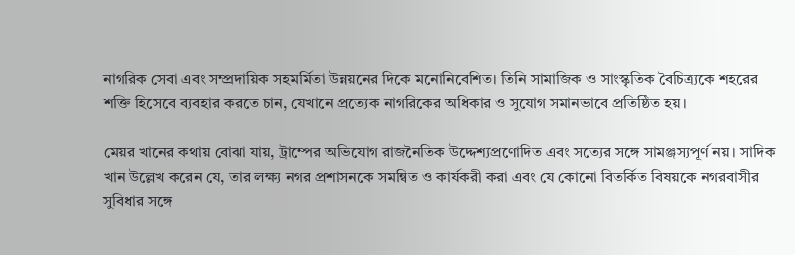নাগরিক সেবা এবং সম্প্রদায়িক সহমর্মিতা উন্নয়নের দিকে মনোনিবেশিত। তিনি সামাজিক ও সাংস্কৃতিক বৈচিত্র্যকে শহরের শক্তি হিসেবে ব্যবহার করতে চান, যেখানে প্রত্যেক নাগরিকের অধিকার ও সুযোগ সমানভাবে প্রতিষ্ঠিত হয়।

মেয়র খানের কথায় বোঝা যায়, ট্রাম্পের অভিযোগ রাজনৈতিক উদ্দেশ্যপ্রণোদিত এবং সত্যের সঙ্গে সামঞ্জস্যপূর্ণ নয়। সাদিক খান উল্লেখ করেন যে, তার লক্ষ্য নগর প্রশাসনকে সমন্বিত ও কার্যকরী করা এবং যে কোনো বিতর্কিত বিষয়কে নগরবাসীর সুবিধার সঙ্গে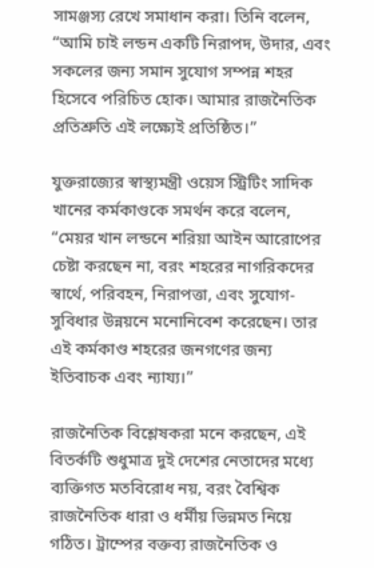সামঞ্জস্য রেখে সমাধান করা। তিনি বলেন, “আমি চাই লন্ডন একটি নিরাপদ, উদার, এবং সকলের জন্য সমান সুযোগ সম্পন্ন শহর হিসেবে পরিচিত হোক। আমার রাজনৈতিক প্রতিশ্রুতি এই লক্ষ্যেই প্রতিষ্ঠিত।”

যুক্তরাজ্যের স্বাস্থ্যমন্ত্রী ওয়েস স্ট্রিটিং সাদিক খানের কর্মকাণ্ডকে সমর্থন করে বলেন, “মেয়র খান লন্ডনে শরিয়া আইন আরোপের চেষ্টা করছেন না, বরং শহরের নাগরিকদের স্বার্থে, পরিবহন, নিরাপত্তা, এবং সুযোগ-সুবিধার উন্নয়নে মনোনিবেশ করেছেন। তার এই কর্মকাণ্ড শহরের জনগণের জন্য ইতিবাচক এবং ন্যায্য।”

রাজনৈতিক বিশ্লেষকরা মনে করছেন, এই বিতর্কটি শুধুমাত্র দুই দেশের নেতাদের মধ্যে ব্যক্তিগত মতবিরোধ নয়, বরং বৈশ্বিক রাজনৈতিক ধারা ও ধর্মীয় ভিন্নমত নিয়ে গঠিত। ট্রাম্পের বক্তব্য রাজনৈতিক ও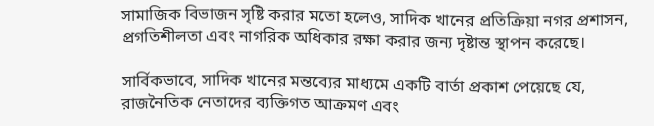সামাজিক বিভাজন সৃষ্টি করার মতো হলেও, সাদিক খানের প্রতিক্রিয়া নগর প্রশাসন, প্রগতিশীলতা এবং নাগরিক অধিকার রক্ষা করার জন্য দৃষ্টান্ত স্থাপন করেছে।

সার্বিকভাবে, সাদিক খানের মন্তব্যের মাধ্যমে একটি বার্তা প্রকাশ পেয়েছে যে, রাজনৈতিক নেতাদের ব্যক্তিগত আক্রমণ এবং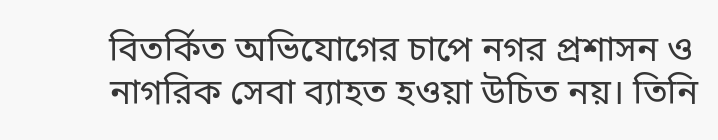বিতর্কিত অভিযোগের চাপে নগর প্রশাসন ও নাগরিক সেবা ব্যাহত হওয়া উচিত নয়। তিনি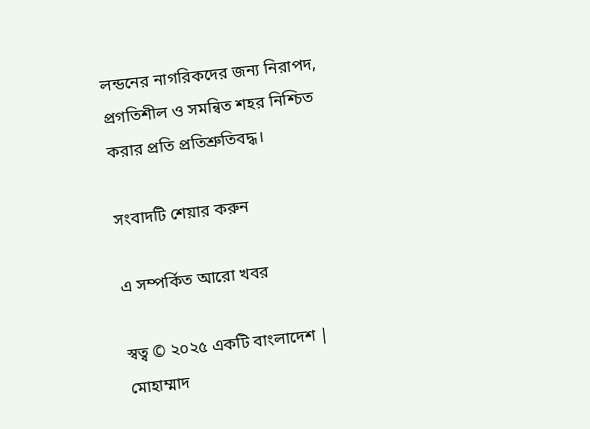লন্ডনের নাগরিকদের জন্য নিরাপদ, প্রগতিশীল ও সমন্বিত শহর নিশ্চিত করার প্রতি প্রতিশ্রুতিবদ্ধ।

সংবাদটি শেয়ার করুন

এ সম্পর্কিত আরো খবর

স্বত্ব © ২০২৫ একটি বাংলাদেশ | মোহাম্মাদ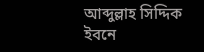আব্দুল্লাহ সিদ্দিক ইবনে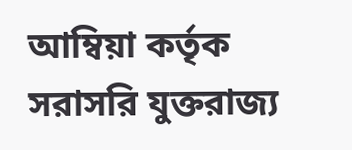আম্বিয়া কর্তৃক সরাসরি যুক্তরাজ্য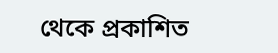থেকে প্রকাশিত